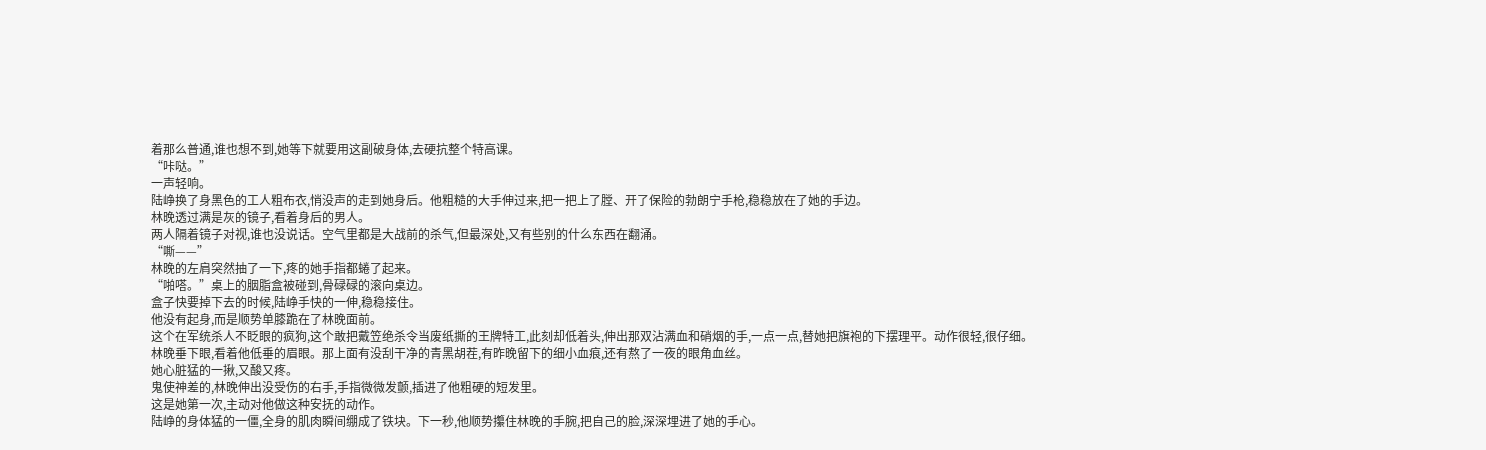着那么普通,谁也想不到,她等下就要用这副破身体,去硬抗整个特高课。
“咔哒。”
一声轻响。
陆峥换了身黑色的工人粗布衣,悄没声的走到她身后。他粗糙的大手伸过来,把一把上了膛、开了保险的勃朗宁手枪,稳稳放在了她的手边。
林晚透过满是灰的镜子,看着身后的男人。
两人隔着镜子对视,谁也没说话。空气里都是大战前的杀气,但最深处,又有些别的什么东西在翻涌。
“嘶——”
林晚的左肩突然抽了一下,疼的她手指都蜷了起来。
“啪嗒。”桌上的胭脂盒被碰到,骨碌碌的滚向桌边。
盒子快要掉下去的时候,陆峥手快的一伸,稳稳接住。
他没有起身,而是顺势单膝跪在了林晚面前。
这个在军统杀人不眨眼的疯狗,这个敢把戴笠绝杀令当废纸撕的王牌特工,此刻却低着头,伸出那双沾满血和硝烟的手,一点一点,替她把旗袍的下摆理平。动作很轻,很仔细。
林晚垂下眼,看着他低垂的眉眼。那上面有没刮干净的青黑胡茬,有昨晚留下的细小血痕,还有熬了一夜的眼角血丝。
她心脏猛的一揪,又酸又疼。
鬼使神差的,林晚伸出没受伤的右手,手指微微发颤,插进了他粗硬的短发里。
这是她第一次,主动对他做这种安抚的动作。
陆峥的身体猛的一僵,全身的肌肉瞬间绷成了铁块。下一秒,他顺势攥住林晚的手腕,把自己的脸,深深埋进了她的手心。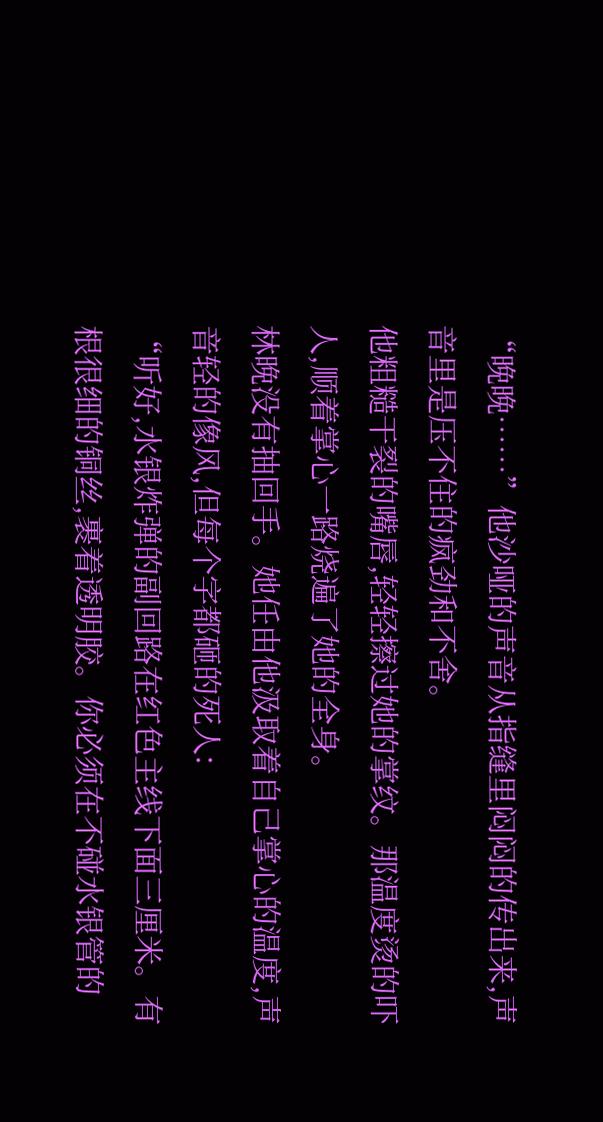“晚晚……”他沙哑的声音从指缝里闷闷的传出来,声音里是压不住的疯劲和不舍。
他粗糙干裂的嘴唇,轻轻擦过她的掌纹。那温度烫的吓人,顺着掌心一路烧遍了她的全身。
林晚没有抽回手。她任由他汲取着自己掌心的温度,声音轻的像风,但每个字都砸的死人:
“听好,水银炸弹的副回路在红色主线下面三厘米。有根很细的铜丝,裹着透明胶。你必须在不碰水银管的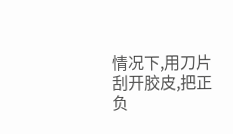情况下,用刀片刮开胶皮,把正负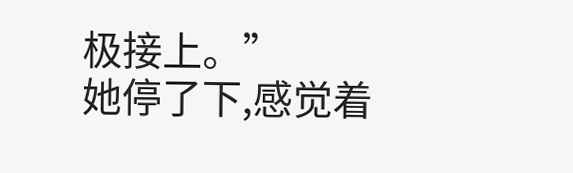极接上。”
她停了下,感觉着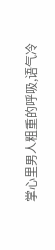掌心里男人粗重的呼吸,语气冷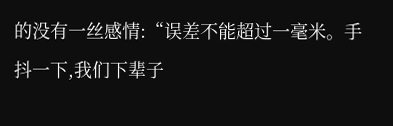的没有一丝感情:“误差不能超过一毫米。手抖一下,我们下辈子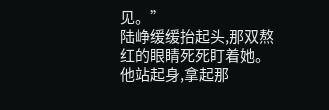见。”
陆峥缓缓抬起头,那双熬红的眼睛死死盯着她。
他站起身,拿起那